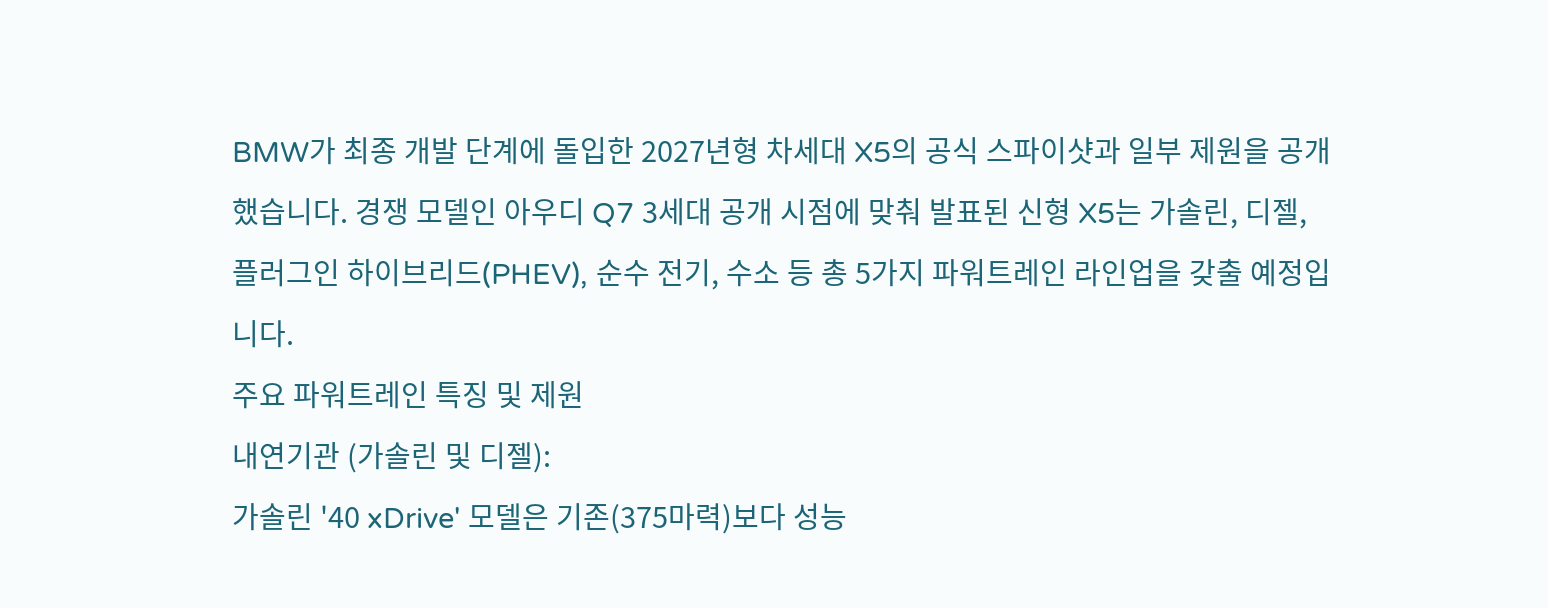BMW가 최종 개발 단계에 돌입한 2027년형 차세대 X5의 공식 스파이샷과 일부 제원을 공개했습니다. 경쟁 모델인 아우디 Q7 3세대 공개 시점에 맞춰 발표된 신형 X5는 가솔린, 디젤, 플러그인 하이브리드(PHEV), 순수 전기, 수소 등 총 5가지 파워트레인 라인업을 갖출 예정입니다.
주요 파워트레인 특징 및 제원
내연기관 (가솔린 및 디젤):
가솔린 '40 xDrive' 모델은 기존(375마력)보다 성능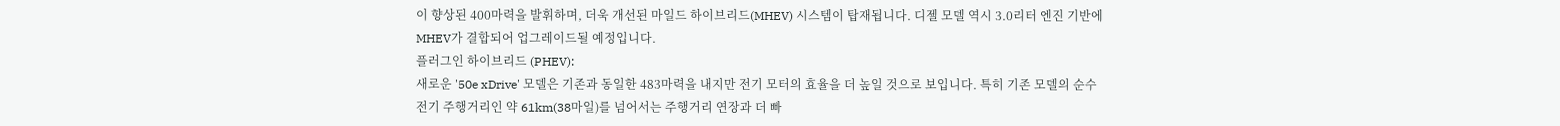이 향상된 400마력을 발휘하며, 더욱 개선된 마일드 하이브리드(MHEV) 시스템이 탑재됩니다. 디젤 모델 역시 3.0리터 엔진 기반에 MHEV가 결합되어 업그레이드될 예정입니다.
플러그인 하이브리드 (PHEV):
새로운 '50e xDrive' 모델은 기존과 동일한 483마력을 내지만 전기 모터의 효율을 더 높일 것으로 보입니다. 특히 기존 모델의 순수 전기 주행거리인 약 61km(38마일)를 넘어서는 주행거리 연장과 더 빠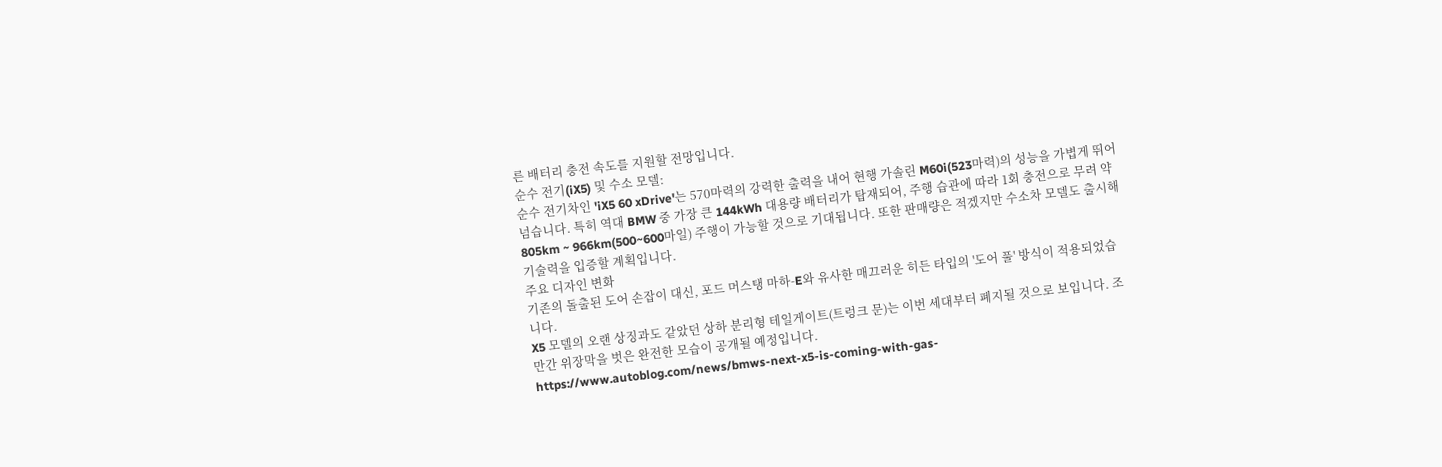른 배터리 충전 속도를 지원할 전망입니다.
순수 전기(iX5) 및 수소 모델:
순수 전기차인 'iX5 60 xDrive'는 570마력의 강력한 출력을 내어 현행 가솔린 M60i(523마력)의 성능을 가볍게 뛰어넘습니다. 특히 역대 BMW 중 가장 큰 144kWh 대용량 배터리가 탑재되어, 주행 습관에 따라 1회 충전으로 무려 약 805km ~ 966km(500~600마일) 주행이 가능할 것으로 기대됩니다. 또한 판매량은 적겠지만 수소차 모델도 출시해 기술력을 입증할 계획입니다.
주요 디자인 변화
기존의 돌출된 도어 손잡이 대신, 포드 머스탱 마하-E와 유사한 매끄러운 히든 타입의 '도어 풀' 방식이 적용되었습니다.
X5 모델의 오랜 상징과도 같았던 상하 분리형 테일게이트(트렁크 문)는 이번 세대부터 폐지될 것으로 보입니다. 조만간 위장막을 벗은 완전한 모습이 공개될 예정입니다.
https://www.autoblog.com/news/bmws-next-x5-is-coming-with-gas-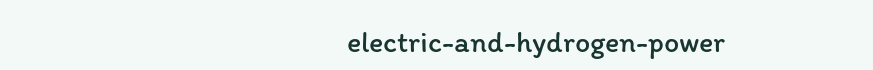electric-and-hydrogen-power